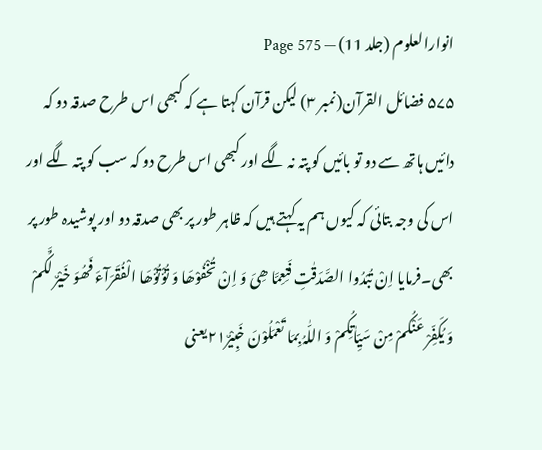انوارالعلوم (جلد 11) — Page 575
۵۷۵ فضائل القرآن(نمبر ۳) لیکن قرآن کہتا ہے کہ کبھی اس طرح صدقہ دو کہ دائیں ہاتھ سے دو تو بائیں کو پتہ نہ لگے اور کبھی اس طرح دو کہ سب کو پتہ لگے اور اس کی وجہ بتائی کہ کیوں ہم یہ کہتے ہیں کہ ظاہر طور پر بھی صدقہ دو اور پوشیدہ طور پر بھی۔فرمایا اِنْ تُبْدُوا الصَّدَقٰتِ فَنِعِمَّا ھِیَ وَ اِنْ تُخْفُوْھَا وَ تُؤْتُؤْھَا الْفُقَرَآءَ فَھُوَ خَیْرٌ لَّکُمْ وَ یُکَفِّرْ عَنْکُمْ مِنْ سَیِّاٰتِکُمْ وَ اللّٰہُ بِمَا تَعْمَلُوْنَ خَبِیْرٌ۲۱یعنی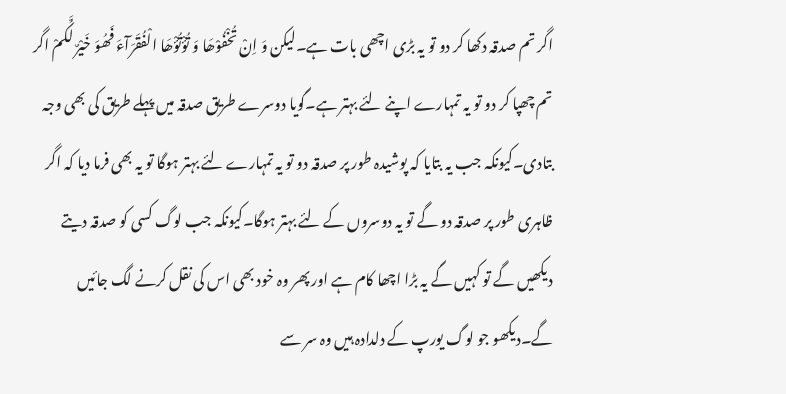اگر تم صدقہ دکھا کر دو تو یہ بڑی اچھی بات ہے۔لیکن وَ اِنْ تُخْفُوْھَا وَ تُؤْتُؤْھَا الْفُقَرَآءَ فَھُوَ خَیْرٌ لَّکُمْ اگر تم چھپا کر دو تو یہ تمہارے اپنے لئے بہتر ہے۔گویا دوسرے طریق صدقہ میں پہلے طریق کی بھی وجہ بتادی۔کیونکہ جب یہ بتایا کہ پوشیدہ طور پر صدقہ دو تو یہ تمہارے لئے بہتر ہوگا تو یہ بھی فرما دیا کہ اگر ظاہری طور پر صدقہ دو گے تو یہ دوسروں کے لئے بہتر ہوگا۔کیونکہ جب لوگ کسی کو صدقہ دیتے دیکھیں گے تو کہیں گے یہ بڑا اچھا کام ہے اور پھر وہ خود بھی اس کی نقل کرنے لگ جائیں گے۔دیکھو جو لوگ یورپ کے دلدادہ ہیں وہ سر سے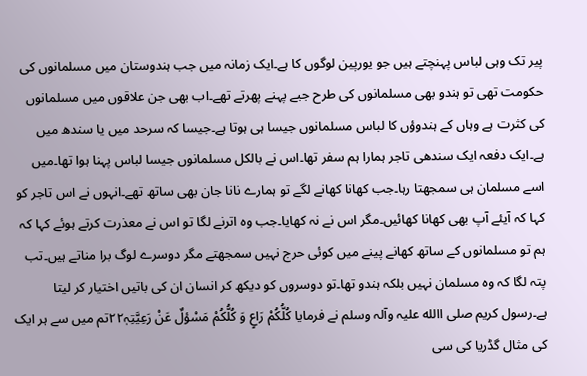پیر تک وہی لباس پہنچتے ہیں جو یورپین لوگوں کا ہے۔ایک زمانہ میں جب ہندوستان میں مسلمانوں کی حکومت تھی تو ہندو بھی مسلمانوں کی طرح جبے پہنے پھرتے تھے۔اب بھی جن علاقوں میں مسلمانوں کی کثرت ہے وہاں کے ہندوؤں کا لباس مسلمانوں جیسا ہی ہوتا ہے۔جیسا کہ سرحد میں یا سندھ میں ہے۔ایک دفعہ ایک سندھی تاجر ہمارا ہم سفر تھا۔اس نے بالکل مسلمانوں جیسا لباس پہنا ہوا تھا۔میں اسے مسلمان ہی سمجھتا رہا۔جب کھانا کھانے لگے تو ہمارے نانا جان بھی ساتھ تھے۔انہوں نے اس تاجر کو کہا کہ آیئے آپ بھی کھانا کھائیں۔مگر اس نے نہ کھایا۔جب وہ اترنے لگا تو اس نے معذرت کرتے ہوئے کہا کہ ہم تو مسلمانوں کے ساتھ کھانے پینے میں کوئی حرج نہیں سمجھتے مگر دوسرے لوگ برا مناتے ہیں۔تب پتہ لگا کہ وہ مسلمان نہیں بلکہ ہندو تھا۔تو دوسروں کو دیکھ کر انسان ان کی باتیں اختیار کر لیتا ہے۔رسول کریم صلی االله علیہ وآلہ وسلم نے فرمایا کُلُّکُمْ رَاعٍ وَ کُلُّکُمْ مَسْؤلٌ عَنْ رَعِیَّتِہٖ۲۲تم میں سے ہر ایک کی مثال گڈریا کی سی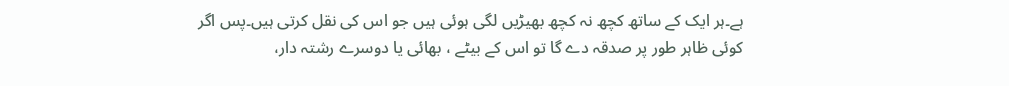ہے۔ہر ایک کے ساتھ کچھ نہ کچھ بھیڑیں لگی ہوئی ہیں جو اس کی نقل کرتی ہیں۔پس اگر کوئی ظاہر طور پر صدقہ دے گا تو اس کے بیٹے ، بھائی یا دوسرے رشتہ دار،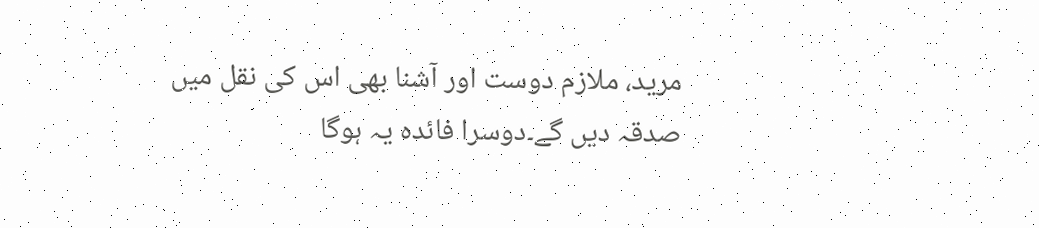مرید، ملازم دوست اور آشنا بھی اس کی نقل میں صدقہ دیں گے۔دوسرا فائدہ یہ ہوگا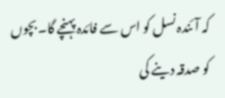کہ آئندہ نسل کو اس سے فائدہ پہنچے گا۔بچوں کو صدقہ دینے کی